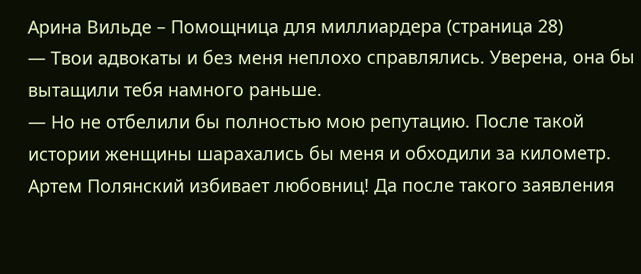Арина Вильде – Помощница для миллиардера (страница 28)
— Твои адвокаты и без меня неплохо справлялись. Уверена, она бы вытащили тебя намного раньше.
— Но не отбелили бы полностью мою репутацию. После такой истории женщины шарахались бы меня и обходили за километр. Артем Полянский избивает любовниц! Да после такого заявления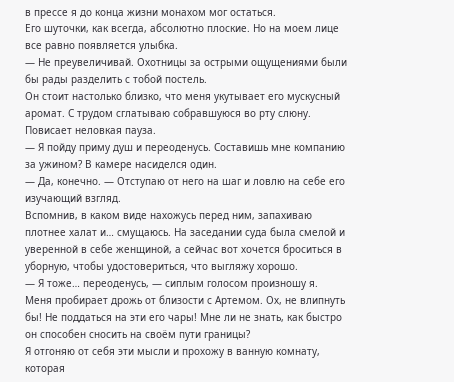в прессе я до конца жизни монахом мог остаться.
Его шуточки, как всегда, абсолютно плоские. Но на моем лице все равно появляется улыбка.
— Не преувеличивай. Охотницы за острыми ощущениями были бы рады разделить с тобой постель.
Он стоит настолько близко, что меня укутывает его мускусный аромат. С трудом сглатываю собравшуюся во рту слюну. Повисает неловкая пауза.
— Я пойду приму душ и переоденусь. Составишь мне компанию за ужином? В камере насиделся один.
— Да, конечно. — Отступаю от него на шаг и ловлю на себе его изучающий взгляд.
Вспомнив, в каком виде нахожусь перед ним, запахиваю плотнее халат и… смущаюсь. На заседании суда была смелой и уверенной в себе женщиной, а сейчас вот хочется броситься в уборную, чтобы удостовериться, что выгляжу хорошо.
— Я тоже… переоденусь, — сиплым голосом произношу я.
Меня пробирает дрожь от близости с Артемом. Ох, не влипнуть бы! Не поддаться на эти его чары! Мне ли не знать, как быстро он способен сносить на своём пути границы?
Я отгоняю от себя эти мысли и прохожу в ванную комнату, которая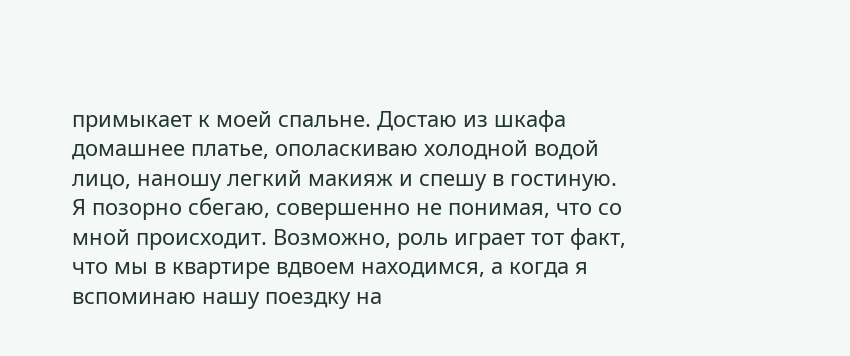примыкает к моей спальне. Достаю из шкафа домашнее платье, ополаскиваю холодной водой лицо, наношу легкий макияж и спешу в гостиную.
Я позорно сбегаю, совершенно не понимая, что со мной происходит. Возможно, роль играет тот факт, что мы в квартире вдвоем находимся, а когда я вспоминаю нашу поездку на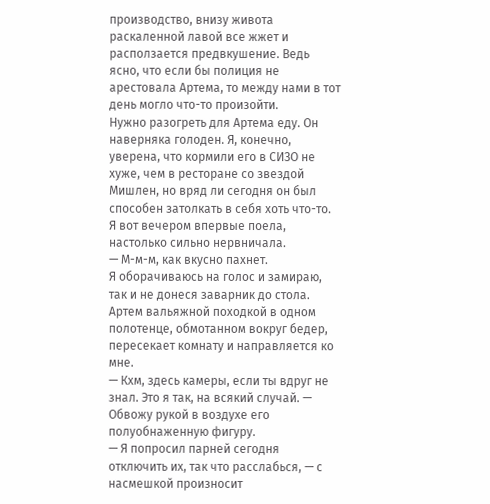производство, внизу живота раскаленной лавой все жжет и расползается предвкушение. Ведь ясно, что если бы полиция не арестовала Артема, то между нами в тот день могло что-то произойти.
Нужно разогреть для Артема еду. Он наверняка голоден. Я, конечно, уверена, что кормили его в СИЗО не хуже, чем в ресторане со звездой Мишлен, но вряд ли сегодня он был способен затолкать в себя хоть что-то. Я вот вечером впервые поела, настолько сильно нервничала.
— М-м-м, как вкусно пахнет.
Я оборачиваюсь на голос и замираю, так и не донеся заварник до стола.
Артем вальяжной походкой в одном полотенце, обмотанном вокруг бедер, пересекает комнату и направляется ко мне.
— Кхм, здесь камеры, если ты вдруг не знал. Это я так, на всякий случай. — Обвожу рукой в воздухе его полуобнаженную фигуру.
— Я попросил парней сегодня отключить их, так что расслабься, — с насмешкой произносит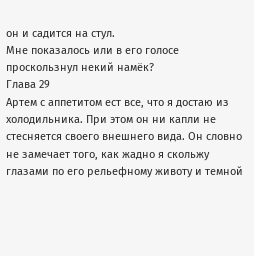он и садится на стул.
Мне показалось или в его голосе проскользнул некий намёк?
Глава 29
Артем с аппетитом ест все, что я достаю из холодильника. При этом он ни капли не стесняется своего внешнего вида. Он словно не замечает того, как жадно я скольжу глазами по его рельефному животу и темной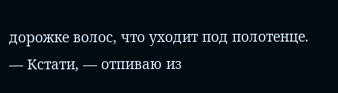дорожке волос, что уходит под полотенце.
— Кстати, — отпиваю из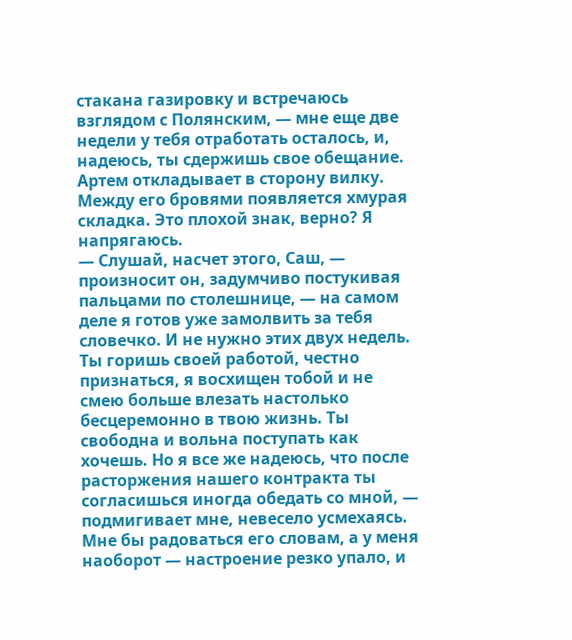стакана газировку и встречаюсь взглядом с Полянским, — мне еще две недели у тебя отработать осталось, и, надеюсь, ты сдержишь свое обещание.
Артем откладывает в сторону вилку. Между его бровями появляется хмурая складка. Это плохой знак, верно? Я напрягаюсь.
— Слушай, насчет этого, Саш, — произносит он, задумчиво постукивая пальцами по столешнице, — на самом деле я готов уже замолвить за тебя словечко. И не нужно этих двух недель. Ты горишь своей работой, честно признаться, я восхищен тобой и не смею больше влезать настолько бесцеремонно в твою жизнь. Ты свободна и вольна поступать как хочешь. Но я все же надеюсь, что после расторжения нашего контракта ты согласишься иногда обедать со мной, — подмигивает мне, невесело усмехаясь.
Мне бы радоваться его словам, а у меня наоборот — настроение резко упало, и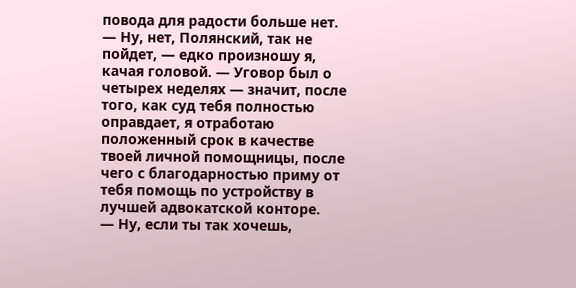повода для радости больше нет.
— Ну, нет, Полянский, так не пойдет, — едко произношу я, качая головой. — Уговор был о четырех неделях — значит, после того, как суд тебя полностью оправдает, я отработаю положенный срок в качестве твоей личной помощницы, после чего с благодарностью приму от тебя помощь по устройству в лучшей адвокатской конторе.
— Ну, если ты так хочешь,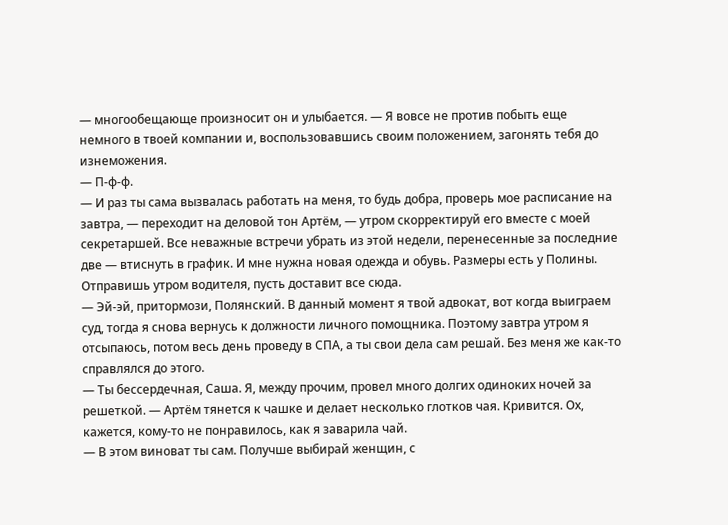— многообещающе произносит он и улыбается. — Я вовсе не против побыть еще немного в твоей компании и, воспользовавшись своим положением, загонять тебя до изнеможения.
— П-ф-ф.
— И раз ты сама вызвалась работать на меня, то будь добра, проверь мое расписание на завтра, — переходит на деловой тон Артём, — утром скорректируй его вместе с моей секретаршей. Все неважные встречи убрать из этой недели, перенесенные за последние две — втиснуть в график. И мне нужна новая одежда и обувь. Размеры есть у Полины. Отправишь утром водителя, пусть доставит все сюда.
— Эй-эй, притормози, Полянский. В данный момент я твой адвокат, вот когда выиграем суд, тогда я снова вернусь к должности личного помощника. Поэтому завтра утром я отсыпаюсь, потом весь день проведу в СПА, а ты свои дела сам решай. Без меня же как-то справлялся до этого.
— Ты бессердечная, Саша. Я, между прочим, провел много долгих одиноких ночей за решеткой. — Артём тянется к чашке и делает несколько глотков чая. Кривится. Ох, кажется, кому-то не понравилось, как я заварила чай.
— В этом виноват ты сам. Получше выбирай женщин, с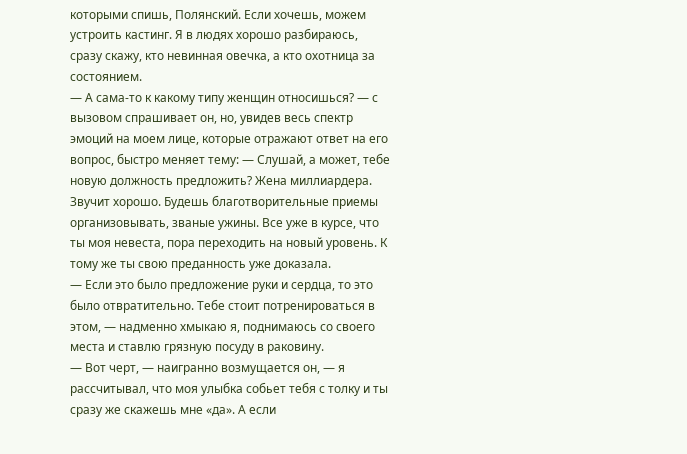которыми спишь, Полянский. Если хочешь, можем устроить кастинг. Я в людях хорошо разбираюсь, сразу скажу, кто невинная овечка, а кто охотница за состоянием.
— А сама-то к какому типу женщин относишься? — с вызовом спрашивает он, но, увидев весь спектр эмоций на моем лице, которые отражают ответ на его вопрос, быстро меняет тему: — Слушай, а может, тебе новую должность предложить? Жена миллиардера. Звучит хорошо. Будешь благотворительные приемы организовывать, званые ужины. Все уже в курсе, что ты моя невеста, пора переходить на новый уровень. К тому же ты свою преданность уже доказала.
— Если это было предложение руки и сердца, то это было отвратительно. Тебе стоит потренироваться в этом, — надменно хмыкаю я, поднимаюсь со своего места и ставлю грязную посуду в раковину.
— Вот черт, — наигранно возмущается он, — я рассчитывал, что моя улыбка собьет тебя с толку и ты сразу же скажешь мне «да». А если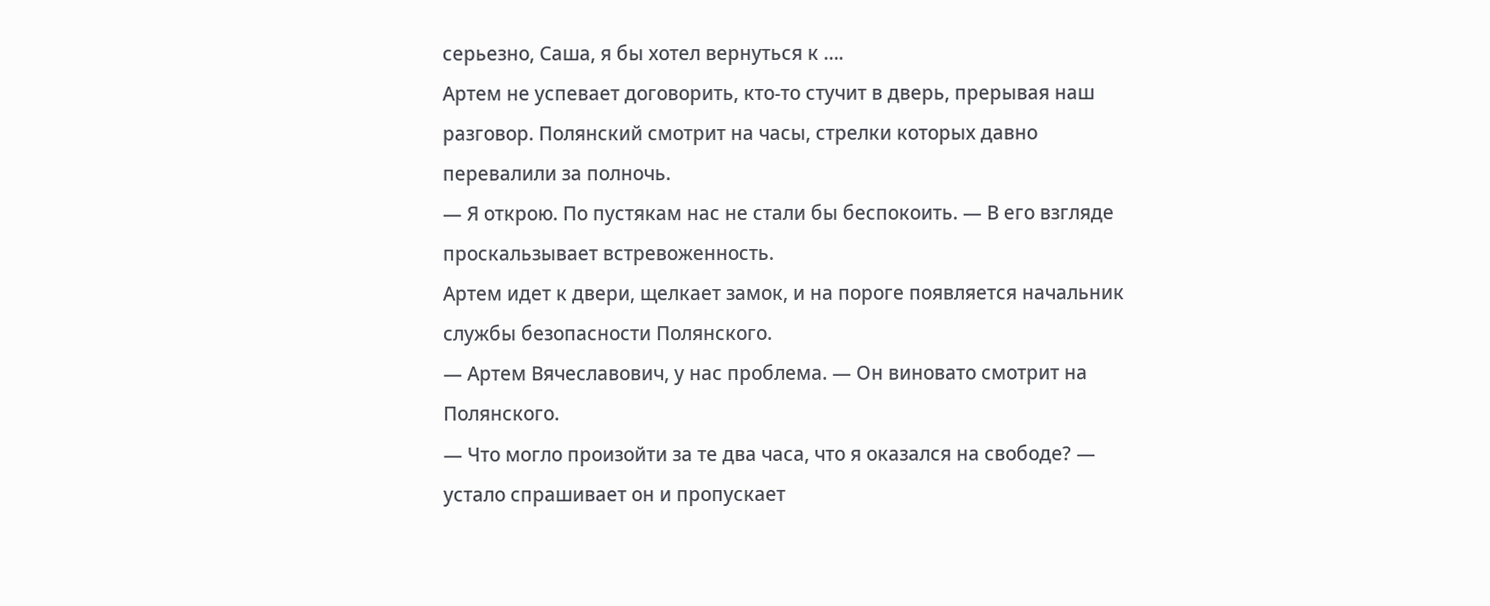серьезно, Саша, я бы хотел вернуться к ….
Артем не успевает договорить, кто-то стучит в дверь, прерывая наш разговор. Полянский смотрит на часы, стрелки которых давно перевалили за полночь.
— Я открою. По пустякам нас не стали бы беспокоить. — В его взгляде проскальзывает встревоженность.
Артем идет к двери, щелкает замок, и на пороге появляется начальник службы безопасности Полянского.
— Артем Вячеславович, у нас проблема. — Он виновато смотрит на Полянского.
— Что могло произойти за те два часа, что я оказался на свободе? — устало спрашивает он и пропускает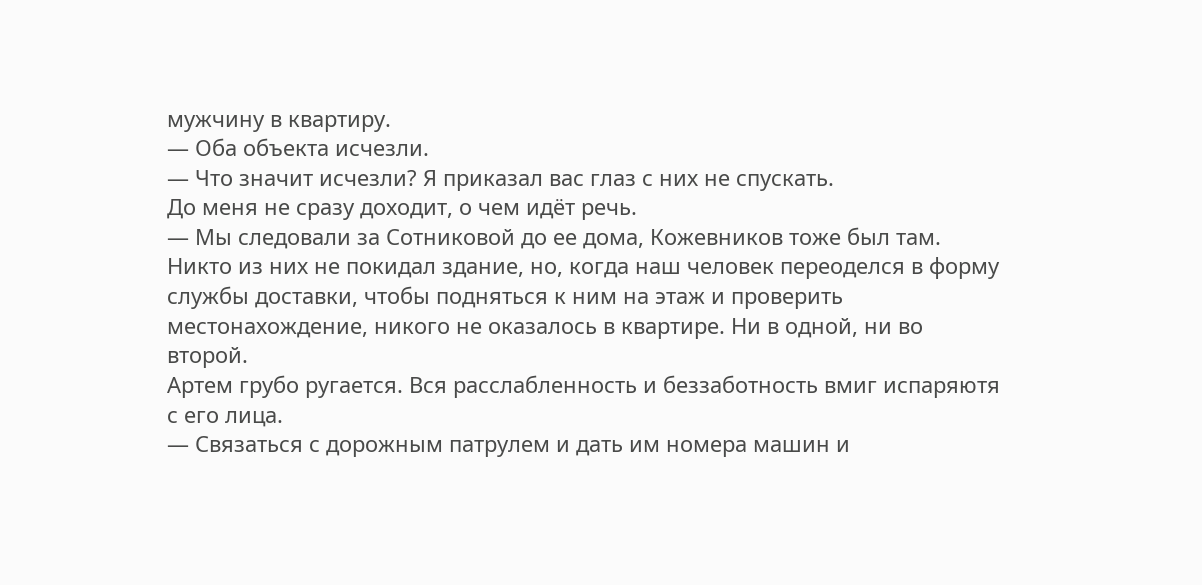мужчину в квартиру.
— Оба объекта исчезли.
— Что значит исчезли? Я приказал вас глаз с них не спускать.
До меня не сразу доходит, о чем идёт речь.
— Мы следовали за Сотниковой до ее дома, Кожевников тоже был там. Никто из них не покидал здание, но, когда наш человек переоделся в форму службы доставки, чтобы подняться к ним на этаж и проверить местонахождение, никого не оказалось в квартире. Ни в одной, ни во второй.
Артем грубо ругается. Вся расслабленность и беззаботность вмиг испаряютя с его лица.
— Связаться с дорожным патрулем и дать им номера машин и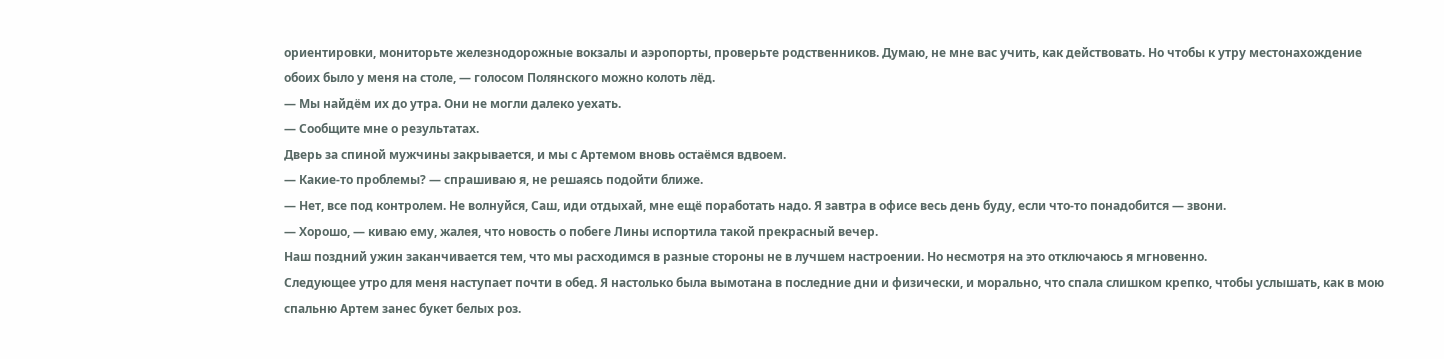ориентировки, мониторьте железнодорожные вокзалы и аэропорты, проверьте родственников. Думаю, не мне вас учить, как действовать. Но чтобы к утру местонахождение обоих было у меня на столе, — голосом Полянского можно колоть лёд.
— Мы найдём их до утра. Они не могли далеко уехать.
— Сообщите мне о результатах.
Дверь за спиной мужчины закрывается, и мы с Артемом вновь остаёмся вдвоем.
— Какие-то проблемы? — спрашиваю я, не решаясь подойти ближе.
— Нет, все под контролем. Не волнуйся, Саш, иди отдыхай, мне ещё поработать надо. Я завтра в офисе весь день буду, если что-то понадобится — звони.
— Хорошо, — киваю ему, жалея, что новость о побеге Лины испортила такой прекрасный вечер.
Наш поздний ужин заканчивается тем, что мы расходимся в разные стороны не в лучшем настроении. Но несмотря на это отключаюсь я мгновенно.
Следующее утро для меня наступает почти в обед. Я настолько была вымотана в последние дни и физически, и морально, что спала слишком крепко, чтобы услышать, как в мою спальню Артем занес букет белых роз.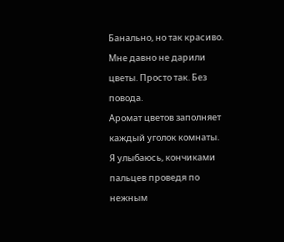Банально, но так красиво. Мне давно не дарили цветы. Просто так. Без повода.
Аромат цветов заполняет каждый уголок комнаты. Я улыбаюсь, кончиками пальцев проведя по нежным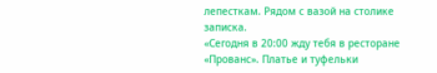лепесткам. Рядом с вазой на столике записка.
«Сегодня в 20:00 жду тебя в ресторане «Прованс». Платье и туфельки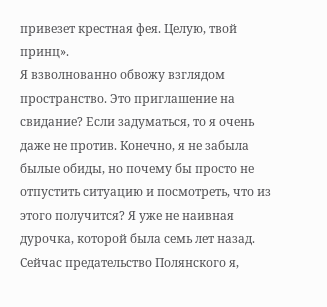привезет крестная фея. Целую, твой принц».
Я взволнованно обвожу взглядом пространство. Это приглашение на свидание? Если задуматься, то я очень даже не против. Конечно, я не забыла былые обиды, но почему бы просто не отпустить ситуацию и посмотреть, что из этого получится? Я уже не наивная дурочка, которой была семь лет назад. Сейчас предательство Полянского я,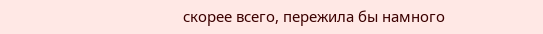скорее всего, пережила бы намного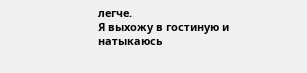легче.
Я выхожу в гостиную и натыкаюсь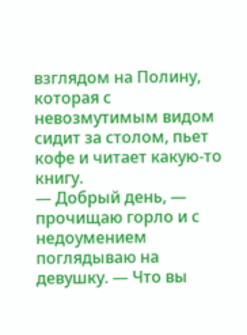взглядом на Полину, которая с невозмутимым видом сидит за столом, пьет кофе и читает какую-то книгу.
— Добрый день, — прочищаю горло и с недоумением поглядываю на девушку. — Что вы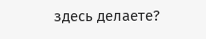здесь делаете?